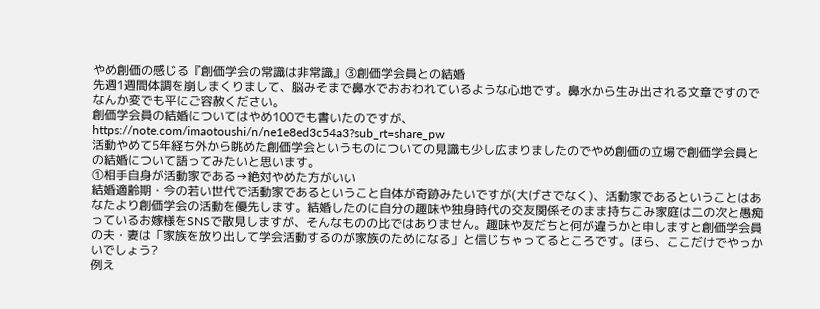やめ創価の感じる『創価学会の常識は非常識』③創価学会員との結婚
先週1週間体調を崩しまくりまして、脳みそまで鼻水でおおわれているような心地です。鼻水から生み出される文章ですのでなんか変でも平にご容赦ください。
創価学会員の結婚についてはやめ100でも書いたのですが、
https://note.com/imaotoushi/n/ne1e8ed3c54a3?sub_rt=share_pw
活動やめて5年経ち外から眺めた創価学会というものについての見識も少し広まりましたのでやめ創価の立場で創価学会員との結婚について語ってみたいと思います。
①相手自身が活動家である→絶対やめた方がいい
結婚適齢期・今の若い世代で活動家であるということ自体が奇跡みたいですが(大げさでなく)、活動家であるということはあなたより創価学会の活動を優先します。結婚したのに自分の趣味や独身時代の交友関係そのまま持ちこみ家庭は二の次と愚痴っているお嫁様をSNSで散見しますが、そんなものの比ではありません。趣味や友だちと何が違うかと申しますと創価学会員の夫・妻は「家族を放り出して学会活動するのが家族のためになる」と信じちゃってるところです。ほら、ここだけでやっかいでしょう?
例え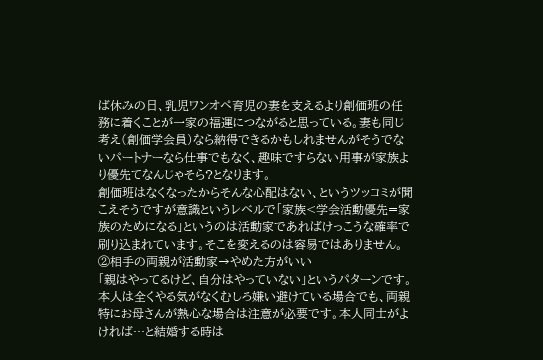ば休みの日、乳児ワンオペ育児の妻を支えるより創価班の任務に着くことが一家の福運につながると思っている。妻も同じ考え(創価学会員)なら納得できるかもしれませんがそうでないパートナーなら仕事でもなく、趣味ですらない用事が家族より優先てなんじゃそら?となります。
創価班はなくなったからそんな心配はない、というツッコミが聞こえそうですが意識というレベルで「家族<学会活動優先=家族のためになる」というのは活動家であればけっこうな確率で刷り込まれています。そこを変えるのは容易ではありません。
②相手の両親が活動家→やめた方がいい
「親はやってるけど、自分はやっていない」というパターンです。
本人は全くやる気がなくむしろ嫌い避けている場合でも、両親特にお母さんが熱心な場合は注意が必要です。本人同士がよければ…と結婚する時は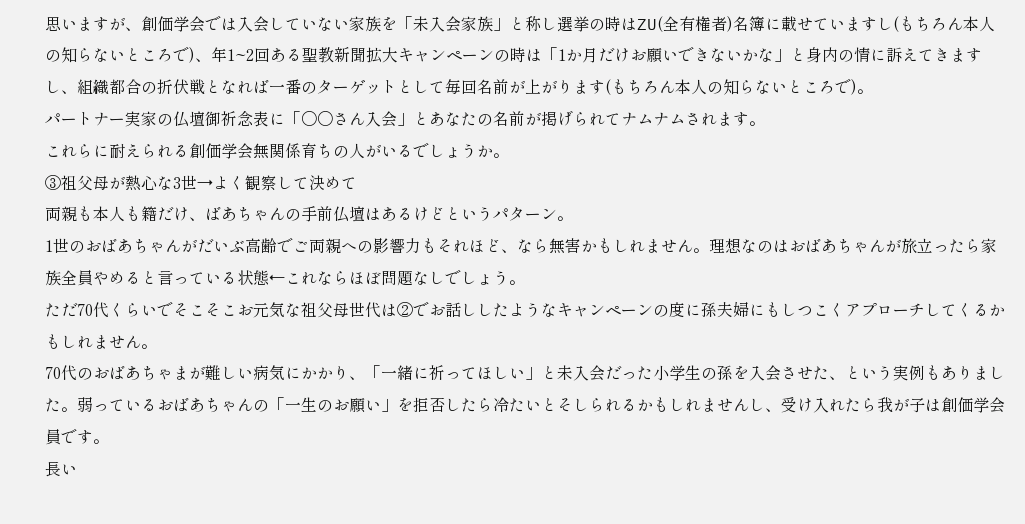思いますが、創価学会では入会していない家族を「未入会家族」と称し選挙の時はZU(全有権者)名簿に載せていますし(もちろん本人の知らないところで)、年1~2回ある聖教新聞拡大キャンペーンの時は「1か月だけお願いできないかな」と身内の情に訴えてきますし、組織都合の折伏戦となれば一番のターゲットとして毎回名前が上がります(もちろん本人の知らないところで)。
パートナー実家の仏壇御祈念表に「〇〇さん入会」とあなたの名前が掲げられてナムナムされます。
これらに耐えられる創価学会無関係育ちの人がいるでしょうか。
③祖父母が熱心な3世→よく観察して決めて
両親も本人も籍だけ、ばあちゃんの手前仏壇はあるけどというパターン。
1世のおばあちゃんがだいぶ高齢でご両親への影響力もそれほど、なら無害かもしれません。理想なのはおばあちゃんが旅立ったら家族全員やめると言っている状態←これならほぼ問題なしでしょう。
ただ70代くらいでそこそこお元気な祖父母世代は②でお話ししたようなキャンペーンの度に孫夫婦にもしつこくアプローチしてくるかもしれません。
70代のおばあちゃまが難しい病気にかかり、「一緒に祈ってほしい」と未入会だった小学生の孫を入会させた、という実例もありました。弱っているおばあちゃんの「一生のお願い」を拒否したら冷たいとそしられるかもしれませんし、受け入れたら我が子は創価学会員です。
長い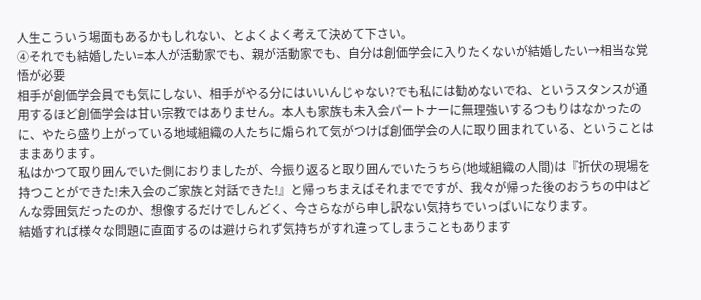人生こういう場面もあるかもしれない、とよくよく考えて決めて下さい。
④それでも結婚したい=本人が活動家でも、親が活動家でも、自分は創価学会に入りたくないが結婚したい→相当な覚悟が必要
相手が創価学会員でも気にしない、相手がやる分にはいいんじゃない?でも私には勧めないでね、というスタンスが通用するほど創価学会は甘い宗教ではありません。本人も家族も未入会パートナーに無理強いするつもりはなかったのに、やたら盛り上がっている地域組織の人たちに煽られて気がつけば創価学会の人に取り囲まれている、ということはままあります。
私はかつて取り囲んでいた側におりましたが、今振り返ると取り囲んでいたうちら(地域組織の人間)は『折伏の現場を持つことができた!未入会のご家族と対話できた!』と帰っちまえばそれまでですが、我々が帰った後のおうちの中はどんな雰囲気だったのか、想像するだけでしんどく、今さらながら申し訳ない気持ちでいっぱいになります。
結婚すれば様々な問題に直面するのは避けられず気持ちがすれ違ってしまうこともあります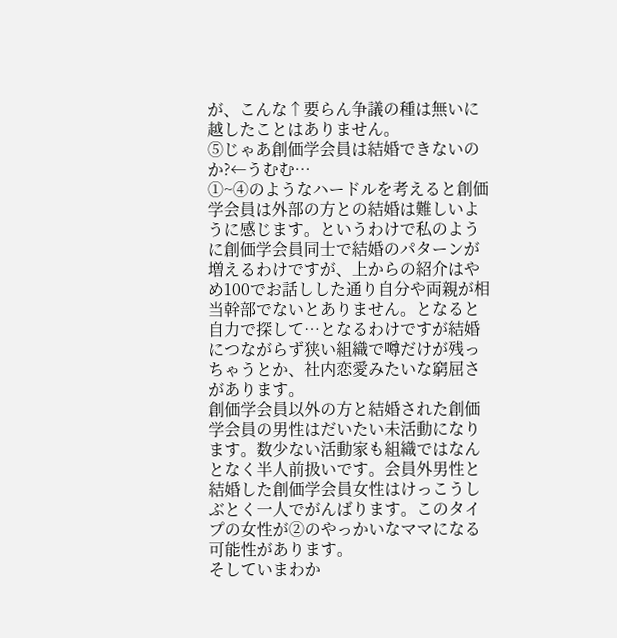が、こんな↑要らん争議の種は無いに越したことはありません。
⑤じゃあ創価学会員は結婚できないのか?←うむむ…
①~④のようなハードルを考えると創価学会員は外部の方との結婚は難しいように感じます。というわけで私のように創価学会員同士で結婚のパターンが増えるわけですが、上からの紹介はやめ100でお話しした通り自分や両親が相当幹部でないとありません。となると自力で探して…となるわけですが結婚につながらず狭い組織で噂だけが残っちゃうとか、社内恋愛みたいな窮屈さがあります。
創価学会員以外の方と結婚された創価学会員の男性はだいたい未活動になります。数少ない活動家も組織ではなんとなく半人前扱いです。会員外男性と結婚した創価学会員女性はけっこうしぶとく一人でがんばります。このタイプの女性が②のやっかいなママになる可能性があります。
そしていまわか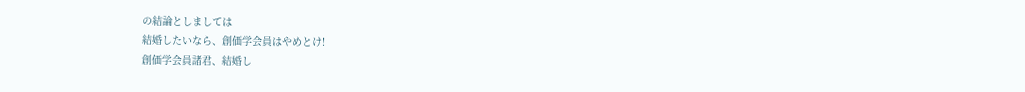の結論としましては
結婚したいなら、創価学会員はやめとけ!
創価学会員諸君、結婚し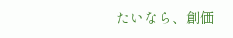たいなら、創価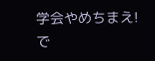学会やめちまえ!
で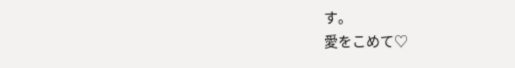す。
愛をこめて♡